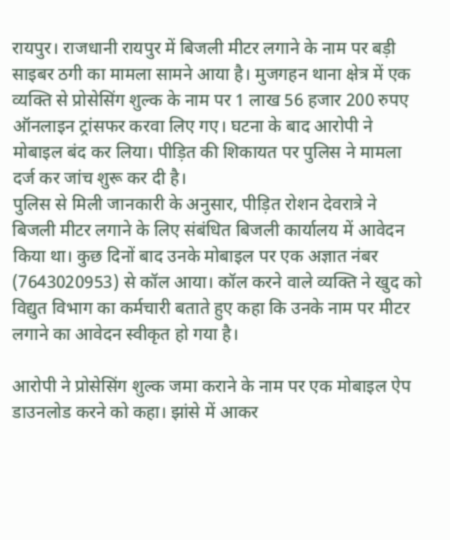रायपुर। राजधानी रायपुर में बिजली मीटर लगाने के नाम पर बड़ी साइबर ठगी का मामला सामने आया है। मुजगहन थाना क्षेत्र में एक व्यक्ति से प्रोसेसिंग शुल्क के नाम पर 1 लाख 56 हजार 200 रुपए ऑनलाइन ट्रांसफर करवा लिए गए। घटना के बाद आरोपी ने मोबाइल बंद कर लिया। पीड़ित की शिकायत पर पुलिस ने मामला दर्ज कर जांच शुरू कर दी है।
पुलिस से मिली जानकारी के अनुसार, पीड़ित रोशन देवरात्रे ने बिजली मीटर लगाने के लिए संबंधित बिजली कार्यालय में आवेदन किया था। कुछ दिनों बाद उनके मोबाइल पर एक अज्ञात नंबर (7643020953) से कॉल आया। कॉल करने वाले व्यक्ति ने खुद को विद्युत विभाग का कर्मचारी बताते हुए कहा कि उनके नाम पर मीटर लगाने का आवेदन स्वीकृत हो गया है।

आरोपी ने प्रोसेसिंग शुल्क जमा कराने के नाम पर एक मोबाइल ऐप डाउनलोड करने को कहा। झांसे में आकर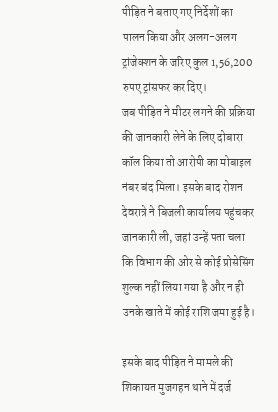पीड़ित ने बताए गए निर्देशों का पालन किया और अलग-अलग ट्रांजेक्शन के जरिए कुल 1,56,200 रुपए ट्रांसफर कर दिए।
जब पीड़ित ने मीटर लगने की प्रक्रिया की जानकारी लेने के लिए दोबारा कॉल किया तो आरोपी का मोबाइल नंबर बंद मिला। इसके बाद रोशन देवरात्रे ने बिजली कार्यालय पहुंचकर जानकारी ली, जहां उन्हें पता चला कि विभाग की ओर से कोई प्रोसेसिंग शुल्क नहीं लिया गया है और न ही उनके खाते में कोई राशि जमा हुई है।

इसके बाद पीड़ित ने मामले की शिकायत मुजगहन थाने में दर्ज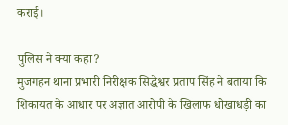कराई।

पुलिस ने क्या कहा?
मुजगहन थाना प्रभारी निरीक्षक सिद्धेश्वर प्रताप सिंह ने बताया कि शिकायत के आधार पर अज्ञात आरोपी के खिलाफ धोखाधड़ी का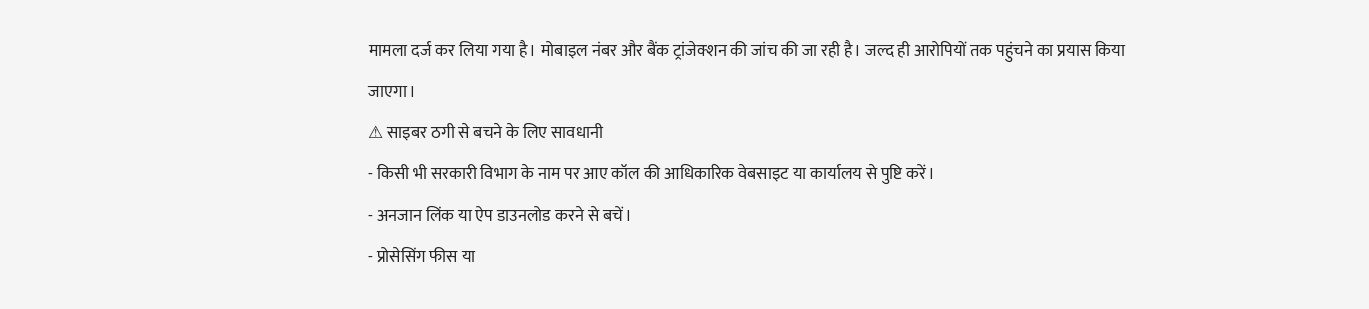मामला दर्ज कर लिया गया है। मोबाइल नंबर और बैंक ट्रांजेक्शन की जांच की जा रही है। जल्द ही आरोपियों तक पहुंचने का प्रयास किया जाएगा।
⚠ साइबर ठगी से बचने के लिए सावधानी
- किसी भी सरकारी विभाग के नाम पर आए कॉल की आधिकारिक वेबसाइट या कार्यालय से पुष्टि करें।
- अनजान लिंक या ऐप डाउनलोड करने से बचें।
- प्रोसेसिंग फीस या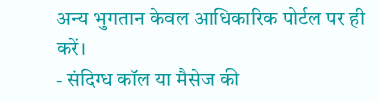अन्य भुगतान केवल आधिकारिक पोर्टल पर ही करें।
- संदिग्ध कॉल या मैसेज की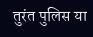तुरंत पुलिस या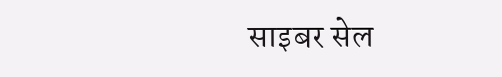साइबर सेल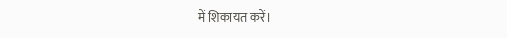में शिकायत करें।